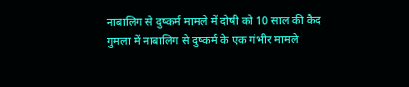नाबालिग से दुष्कर्म मामले में दोषी को 10 साल की कैद
गुमला में नाबालिग से दुष्कर्म के एक गंभीर मामले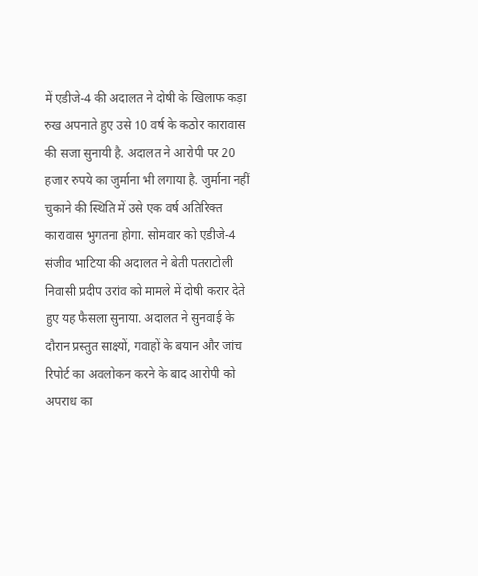में एडीजे-4 की अदालत ने दोषी के खिलाफ कड़ा रुख अपनाते हुए उसे 10 वर्ष के कठोर कारावास की सजा सुनायी है. अदालत ने आरोपी पर 20 हजार रुपये का जुर्माना भी लगाया है. जुर्माना नहीं चुकाने की स्थिति में उसे एक वर्ष अतिरिक्त कारावास भुगतना होगा. सोमवार को एडीजे-4 संजीव भाटिया की अदालत ने बेती पतराटोली निवासी प्रदीप उरांव को मामले में दोषी करार देते हुए यह फैसला सुनाया. अदालत ने सुनवाई के दौरान प्रस्तुत साक्ष्यों, गवाहों के बयान और जांच रिपोर्ट का अवलोकन करने के बाद आरोपी को अपराध का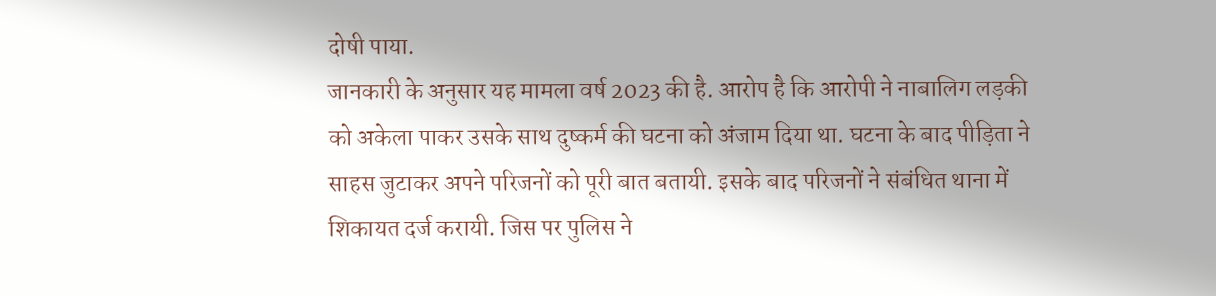दोषी पाया.
जानकारी के अनुसार यह मामला वर्ष 2023 की है. आरोप है कि आरोपी ने नाबालिग लड़की को अकेला पाकर उसके साथ दुष्कर्म की घटना को अंजाम दिया था. घटना के बाद पीड़िता ने साहस जुटाकर अपने परिजनों को पूरी बात बतायी. इसके बाद परिजनों ने संबंधित थाना में शिकायत दर्ज करायी. जिस पर पुलिस ने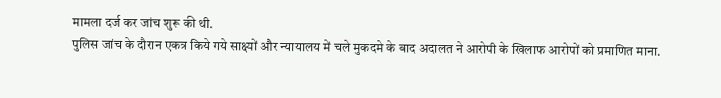मामला दर्ज कर जांच शुरू की थी.
पुलिस जांच के दौरान एकत्र किये गये साक्ष्यों और न्यायालय में चले मुकदमे के बाद अदालत ने आरोपी के खिलाफ आरोपों को प्रमाणित माना.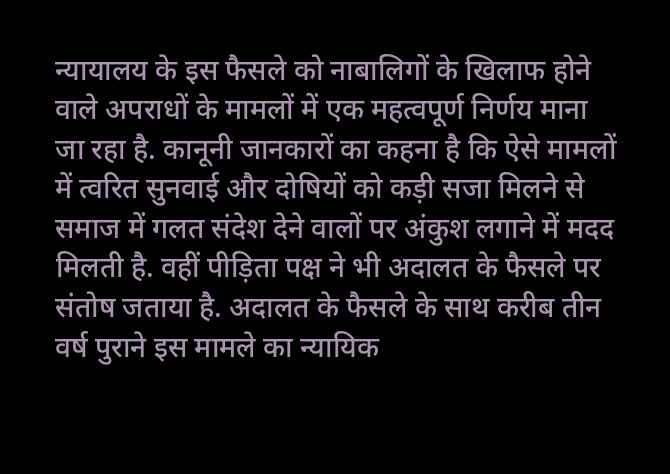न्यायालय के इस फैसले को नाबालिगों के खिलाफ होने वाले अपराधों के मामलों में एक महत्वपूर्ण निर्णय माना जा रहा है. कानूनी जानकारों का कहना है कि ऐसे मामलों में त्वरित सुनवाई और दोषियों को कड़ी सजा मिलने से समाज में गलत संदेश देने वालों पर अंकुश लगाने में मदद मिलती है. वहीं पीड़िता पक्ष ने भी अदालत के फैसले पर संतोष जताया है. अदालत के फैसले के साथ करीब तीन वर्ष पुराने इस मामले का न्यायिक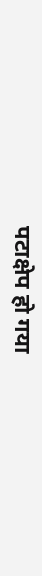पटाक्षेप हो गया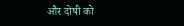और दोषी को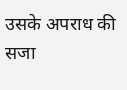उसके अपराध की सजा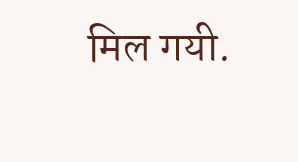मिल गयी.